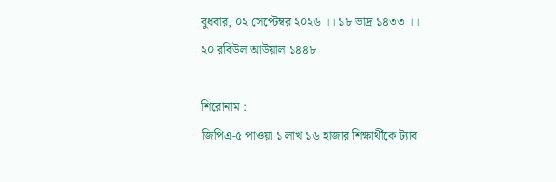বুধবার, ০২ সেপ্টেম্বর ২০২৬ ।। ১৮ ভাদ্র ১৪৩৩ ।। ২০ রবিউল আউয়াল ১৪৪৮

শিরোনাম :
জিপিএ-৫ পাওয়া ১ লাখ ১৬ হাজার শিক্ষার্থীকে ট্যাব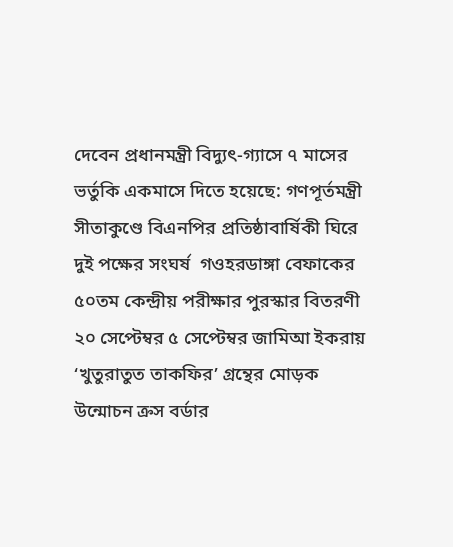দেবেন প্রধানমন্ত্রী বিদ্যুৎ-গ্যাসে ৭ মাসের ভর্তুকি একমাসে দিতে হয়েছে: গণপূর্তমন্ত্রী সীতাকুণ্ডে বিএনপির প্রতিষ্ঠাবার্ষিকী ঘিরে দুই পক্ষের সংঘর্ষ  গওহরডাঙ্গা বেফাকের ৫০তম কেন্দ্রীয় পরীক্ষার পুরস্কার বিতরণী ২০ সেপ্টেম্বর ৫ সেপ্টেম্বর জামিআ ইকরায় ‘খুতুরাতুত তাকফির’ গ্রন্থের মোড়ক উন্মোচন ক্রস বর্ডার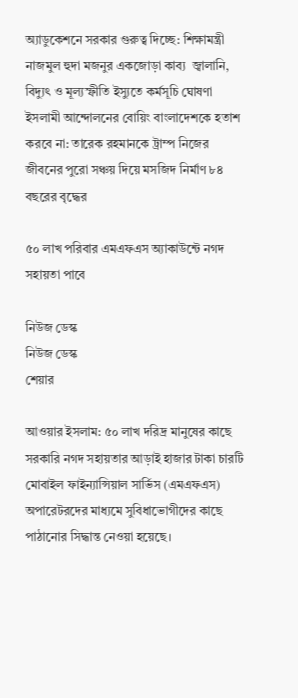অ্যাডুকেশনে সরকার গুরুত্ব দিচ্ছে: শিক্ষামন্ত্রী নাজমুল হুদা মজনুর একজোড়া কাব্য  জ্বালানি, বিদ্যুৎ ও মূল্যস্ফীতি ইস্যুতে কর্মসূচি ঘোষণা ইসলামী আন্দোলনের বোয়িং বাংলাদেশকে হতাশ করবে না: তারেক রহমানকে ট্রাম্প নিজের জীবনের পুরো সঞ্চয় দিয়ে মসজিদ নির্মাণ ৮৪ বছরের বৃদ্ধের

৫০ লাখ পরিবার এমএফএস অ্যাকাউন্টে নগদ সহায়তা পাবে

নিউজ ডেস্ক
নিউজ ডেস্ক
শেয়ার

আওয়ার ইসলাম: ৫০ লাখ দরিদ্র মানুষের কাছে সরকারি নগদ সহায়তার আড়াই হাজার টাকা চারটি মোবাইল ফাইন্যান্সিয়াল সার্ভিস (এমএফএস) অপারেটরদের মাধ্যমে সুবিধাভোগীদের কাছে পাঠানোর সিদ্ধান্ত নেওয়া হয়েছে।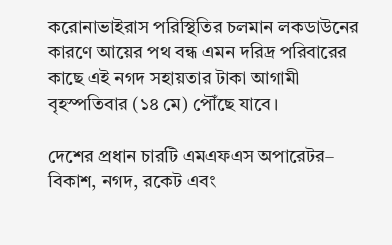করোনাভাইরাস পরিস্থিতির চলমান লকডাউনের কারণে আয়ের পথ বন্ধ এমন দরিদ্র পরিবারের কাছে এই নগদ সহায়তার টাকা আগামী বৃহস্পতিবার (১৪ মে) পৌঁছে যাবে।

দেশের প্রধান চারটি এমএফএস অপারেটর– বিকাশ, নগদ, রকেট এবং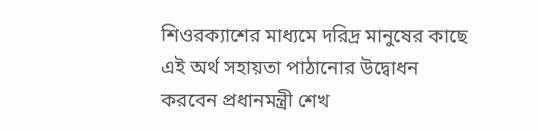শিওরক্যাশের মাধ্যমে দরিদ্র মানুষের কাছে এই অর্থ সহায়তা পাঠানোর উদ্বোধন করবেন প্রধানমন্ত্রী শেখ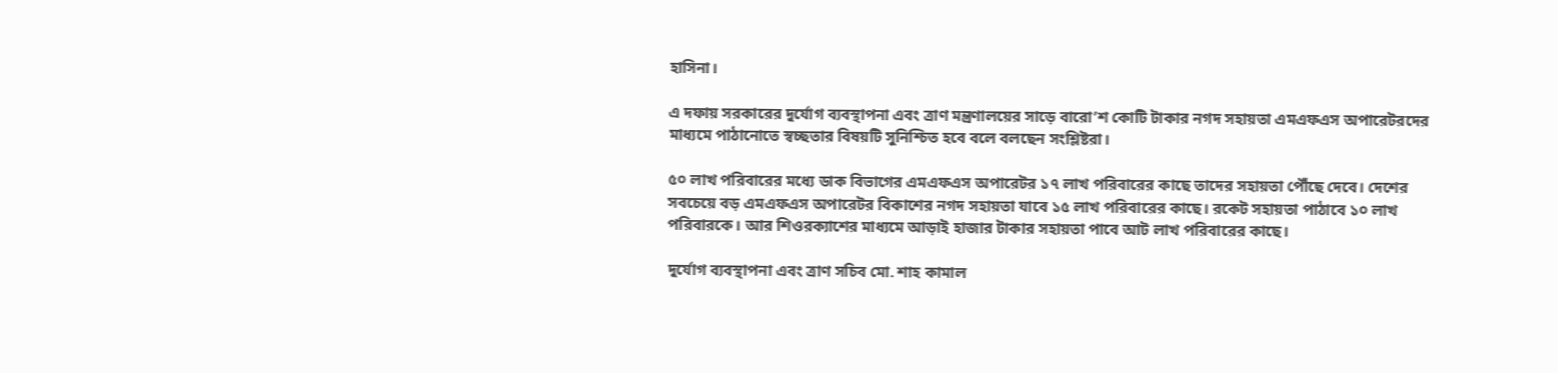হাসিনা।

এ দফায় সরকারের দুর্যোগ ব্যবস্থাপনা এবং ত্রাণ মন্ত্রণালয়ের সাড়ে বারো’শ কোটি টাকার নগদ সহায়তা এমএফএস অপারেটরদের মাধ্যমে পাঠানোতে স্বচ্ছতার বিষয়টি সুনিশ্চিত হবে বলে বলছেন সংশ্লিষ্টরা।

৫০ লাখ পরিবারের মধ্যে ডাক বিভাগের এমএফএস অপারেটর ১৭ লাখ পরিবারের কাছে তাদের সহায়তা পৌঁছে দেবে। দেশের সবচেয়ে বড় এমএফএস অপারেটর বিকাশের নগদ সহায়তা যাবে ১৫ লাখ পরিবারের কাছে। রকেট সহায়তা পাঠাবে ১০ লাখ পরিবারকে। আর শিওরক্যাশের মাধ্যমে আড়াই হাজার টাকার সহায়তা পাবে আট লাখ পরিবারের কাছে।

দুর্যোগ ব্যবস্থাপনা এবং ত্রাণ সচিব মো. শাহ কামাল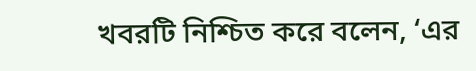খবরটি নিশ্চিত করে বলেন, ‘এর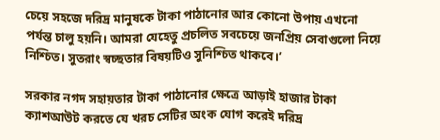চেয়ে সহজে দরিদ্র মানুষকে টাকা পাঠানোর আর কোনো উপায় এখনো পর্যন্ত চালু হয়নি। আমরা যেহেতু প্রচলিত সবচেয়ে জনপ্রিয় সেবাগুলো নিয়ে নিশ্চিত। সুতরাং স্বচ্ছতার বিষয়টিও সুনিশ্চিত থাকবে।’

সরকার নগদ সহায়তার টাকা পাঠানোর ক্ষেত্রে আড়াই হাজার টাকা ক্যাশআউট করতে যে খরচ সেটির অংক যোগ করেই দরিদ্র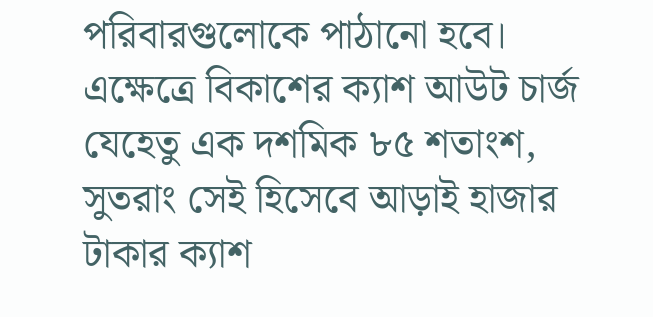পরিবারগুলোকে পাঠানো হবে। এক্ষেত্রে বিকাশের ক্যাশ আউট চার্জ যেহেতু এক দশমিক ৮৫ শতাংশ, সুতরাং সেই হিসেবে আড়াই হাজার টাকার ক্যাশ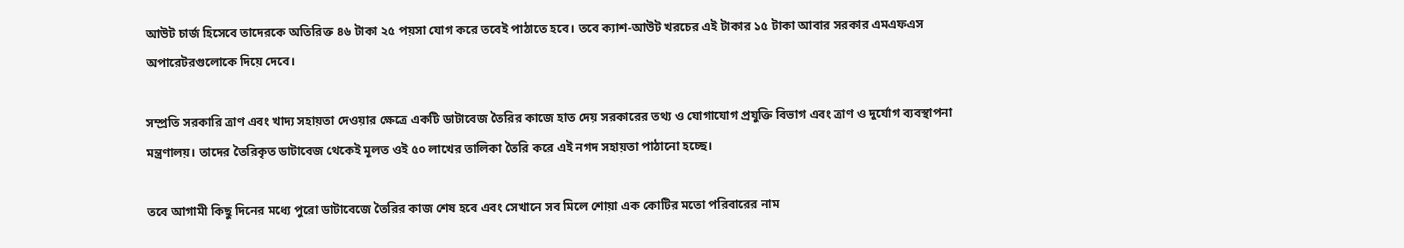আউট চার্জ হিসেবে তাদেরকে অতিরিক্ত ৪৬ টাকা ২৫ পয়সা যোগ করে তবেই পাঠাতে হবে। তবে ক্যাশ-আউট খরচের এই টাকার ১৫ টাকা আবার সরকার এমএফএস অপারেটরগুলোকে দিয়ে দেবে।

সম্প্রতি সরকারি ত্রাণ এবং খাদ্য সহায়তা দেওয়ার ক্ষেত্রে একটি ডাটাবেজ তৈরির কাজে হাত দেয় সরকারের তথ্য ও যোগাযোগ প্রযুক্তি বিভাগ এবং ত্রাণ ও দুর্যোগ ব্যবস্থাপনা মন্ত্রণালয়। তাদের তৈরিকৃত ডাটাবেজ থেকেই মূলত ওই ৫০ লাখের তালিকা তৈরি করে এই নগদ সহায়তা পাঠানো হচ্ছে।

তবে আগামী কিছু দিনের মধ্যে পুরো ডাটাবেজে তৈরির কাজ শেষ হবে এবং সেখানে সব মিলে শোয়া এক কোটির মতো পরিবারের নাম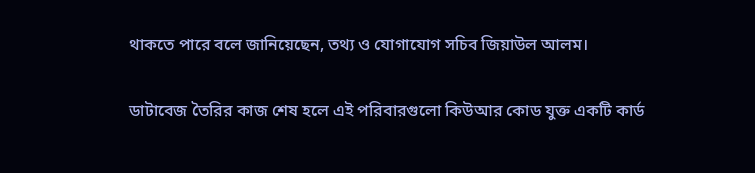থাকতে পারে বলে জানিয়েছেন, তথ্য ও যোগাযোগ সচিব জিয়াউল আলম।

ডাটাবেজ তৈরির কাজ শেষ হলে এই পরিবারগুলো কিউআর কোড যুক্ত একটি কার্ড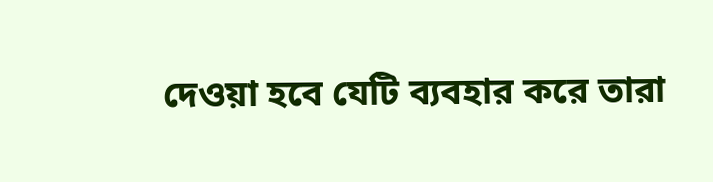দেওয়া হবে যেটি ব্যবহার করে তারা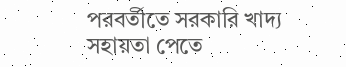পরবর্তীতে সরকারি খাদ্য সহায়তা পেতে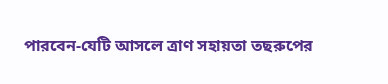পারবেন-যেটি আসলে ত্রাণ সহায়তা তছরুপের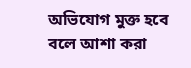অভিযোগ মুক্ত হবে বলে আশা করা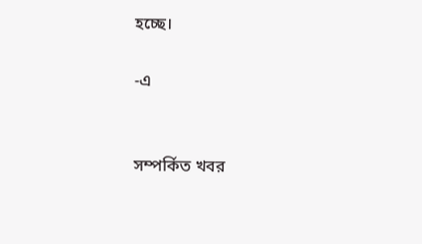হচ্ছে।

-এ


সম্পর্কিত খবর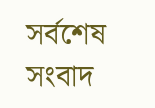সর্বশেষ সংবাদ